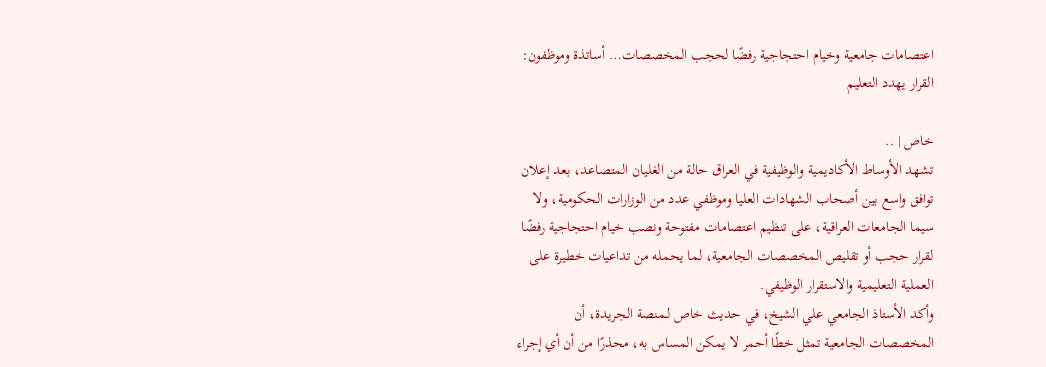اعتصامات جامعية وخيام احتجاجية رفضًا لحجب المخصصات… أساتذة وموظفون: القرار يهدد التعليم

خاص | ..
تشهد الأوساط الأكاديمية والوظيفية في العراق حالة من الغليان المتصاعد، بعد إعلان توافق واسع بين أصحاب الشهادات العليا وموظفي عدد من الوزارات الحكومية، ولا سيما الجامعات العراقية، على تنظيم اعتصامات مفتوحة ونصب خيام احتجاجية رفضًا لقرار حجب أو تقليص المخصصات الجامعية، لما يحمله من تداعيات خطيرة على العملية التعليمية والاستقرار الوظيفي.
وأكد الأستاذ الجامعي علي الشيخ، في حديث خاص لـمنصة الجريدة، أن المخصصات الجامعية تمثل خطًا أحمر لا يمكن المساس به، محذرًا من أن أي إجراء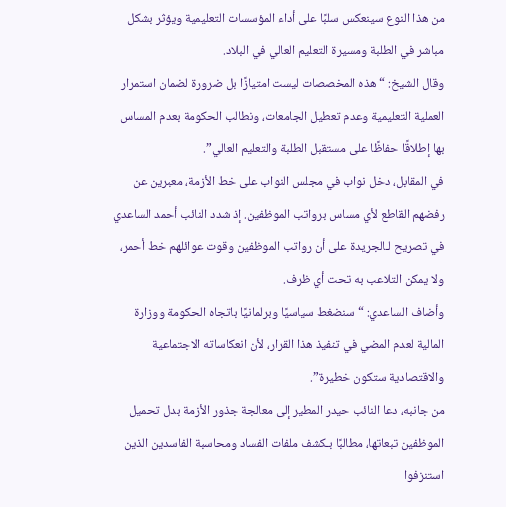من هذا النوع سينعكس سلبًا على أداء المؤسسات التعليمية ويؤثر بشكل مباشر في الطلبة ومسيرة التعليم العالي في البلاد.
وقال الشيخ: “هذه المخصصات ليست امتيازًا بل ضرورة لضمان استمرار العملية التعليمية وعدم تعطيل الجامعات، ونطالب الحكومة بعدم المساس بها إطلاقًا حفاظًا على مستقبل الطلبة والتعليم العالي”.
في المقابل، دخل نواب في مجلس النواب على خط الأزمة، معبرين عن رفضهم القاطع لأي مساس برواتب الموظفين. إذ شدد النائب أحمد الساعدي في تصريح لـالجريدة على أن رواتب الموظفين وقوت عوائلهم خط أحمر، ولا يمكن التلاعب به تحت أي ظرف.
وأضاف الساعدي: “سنضغط سياسيًا وبرلمانيًا باتجاه الحكومة ووزارة المالية لعدم المضي في تنفيذ هذا القرار، لأن انعكاساته الاجتماعية والاقتصادية ستكون خطيرة”.
من جانبه، دعا النائب حيدر المطير إلى معالجة جذور الأزمة بدل تحميل الموظفين تبعاتها، مطالبًا بـكشف ملفات الفساد ومحاسبة الفاسدين الذين استنزفوا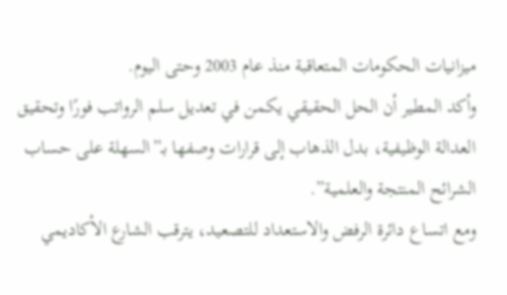ميزانيات الحكومات المتعاقبة منذ عام 2003 وحتى اليوم.
وأكد المطير أن الحل الحقيقي يكمن في تعديل سلم الرواتب فورًا وتحقيق العدالة الوظيفية، بدل الذهاب إلى قرارات وصفها بـ”السهلة على حساب الشرائح المنتجة والعلمية”.
ومع اتساع دائرة الرفض والاستعداد للتصعيد، يترقب الشارع الأكاديمي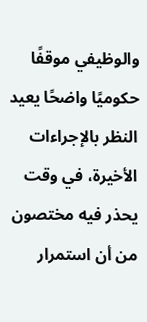والوظيفي موقفًا حكوميًا واضحًا يعيد النظر بالإجراءات الأخيرة، في وقت يحذر فيه مختصون من أن استمرار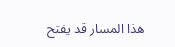هذا المسار قد يفتح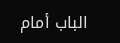الباب أمام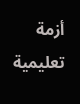أزمة تعليمية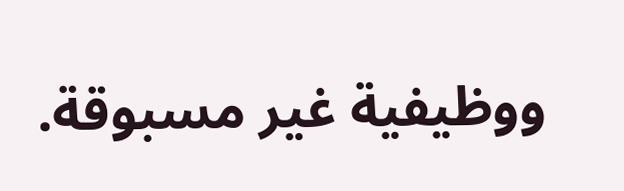ووظيفية غير مسبوقة.